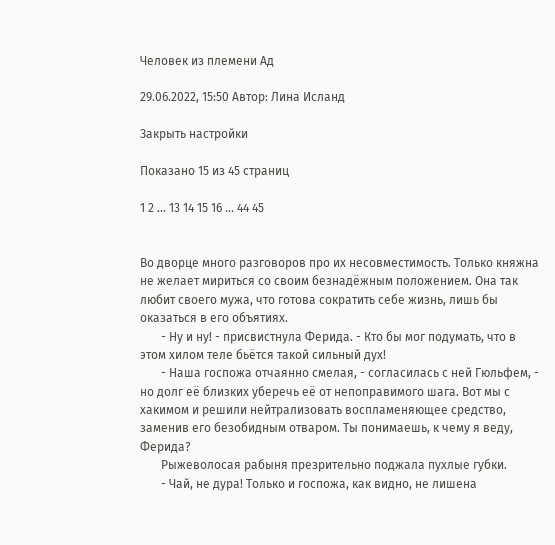Человек из племени Ад

29.06.2022, 15:50 Автор: Лина Исланд

Закрыть настройки

Показано 15 из 45 страниц

1 2 ... 13 14 15 16 ... 44 45


Во дворце много разговоров про их несовместимость. Только княжна не желает мириться со своим безнадёжным положением. Она так любит своего мужа, что готова сократить себе жизнь, лишь бы оказаться в его объятиях.
       - Ну и ну! - присвистнула Ферида. - Кто бы мог подумать, что в этом хилом теле бьётся такой сильный дух!
       - Наша госпожа отчаянно смелая, - согласилась с ней Гюльфем, - но долг её близких уберечь её от непоправимого шага. Вот мы с хакимом и решили нейтрализовать воспламеняющее средство, заменив его безобидным отваром. Ты понимаешь, к чему я веду, Ферида?
       Рыжеволосая рабыня презрительно поджала пухлые губки.
       - Чай, не дура! Только и госпожа, как видно, не лишена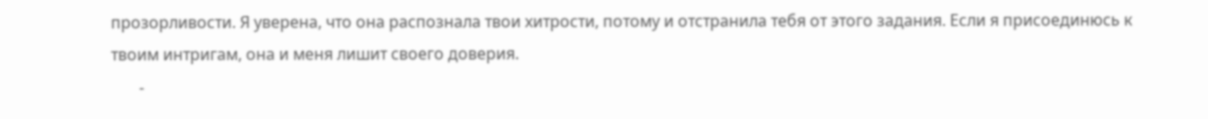прозорливости. Я уверена, что она распознала твои хитрости, потому и отстранила тебя от этого задания. Если я присоединюсь к твоим интригам, она и меня лишит своего доверия.
       -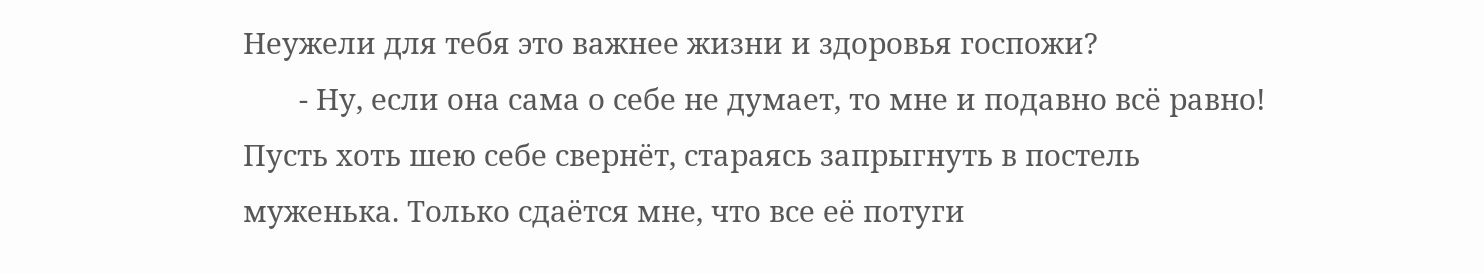Неужели для тебя это важнее жизни и здоровья госпожи?
       - Ну, если она сама о себе не думает, то мне и подавно всё равно! Пусть хоть шею себе свернёт, стараясь запрыгнуть в постель муженька. Только сдаётся мне, что все её потуги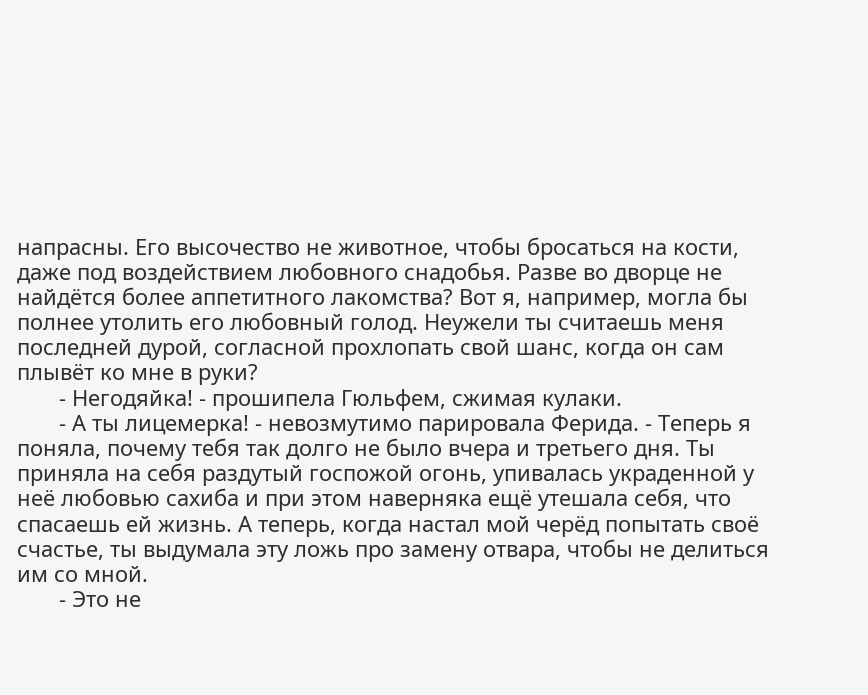напрасны. Его высочество не животное, чтобы бросаться на кости, даже под воздействием любовного снадобья. Разве во дворце не найдётся более аппетитного лакомства? Вот я, например, могла бы полнее утолить его любовный голод. Неужели ты считаешь меня последней дурой, согласной прохлопать свой шанс, когда он сам плывёт ко мне в руки?
       - Негодяйка! - прошипела Гюльфем, сжимая кулаки.
       - А ты лицемерка! - невозмутимо парировала Ферида. - Теперь я поняла, почему тебя так долго не было вчера и третьего дня. Ты приняла на себя раздутый госпожой огонь, упивалась украденной у неё любовью сахиба и при этом наверняка ещё утешала себя, что спасаешь ей жизнь. А теперь, когда настал мой черёд попытать своё счастье, ты выдумала эту ложь про замену отвара, чтобы не делиться им со мной.
       - Это не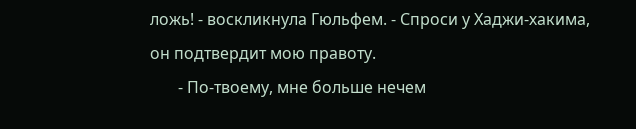ложь! - воскликнула Гюльфем. - Спроси у Хаджи-хакима, он подтвердит мою правоту.
       - По-твоему, мне больше нечем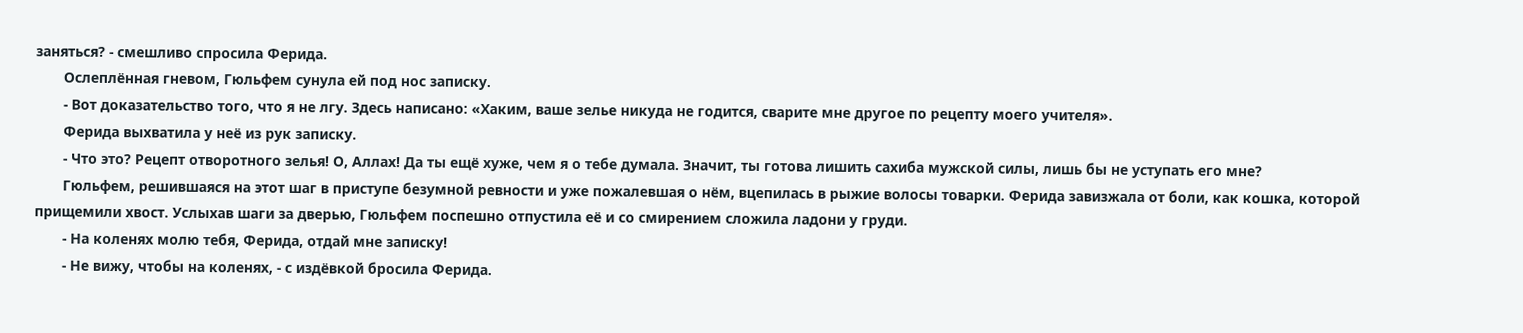заняться? - смешливо спросила Ферида.
       Ослеплённая гневом, Гюльфем сунула ей под нос записку.
       - Вот доказательство того, что я не лгу. Здесь написано: «Хаким, ваше зелье никуда не годится, сварите мне другое по рецепту моего учителя».
       Ферида выхватила у неё из рук записку.
       - Что это? Рецепт отворотного зелья! О, Аллах! Да ты ещё хуже, чем я о тебе думала. Значит, ты готова лишить сахиба мужской силы, лишь бы не уступать его мне?
       Гюльфем, решившаяся на этот шаг в приступе безумной ревности и уже пожалевшая о нём, вцепилась в рыжие волосы товарки. Ферида завизжала от боли, как кошка, которой прищемили хвост. Услыхав шаги за дверью, Гюльфем поспешно отпустила её и со смирением сложила ладони у груди.
       - На коленях молю тебя, Ферида, отдай мне записку!
       - Не вижу, чтобы на коленях, - с издёвкой бросила Ферида.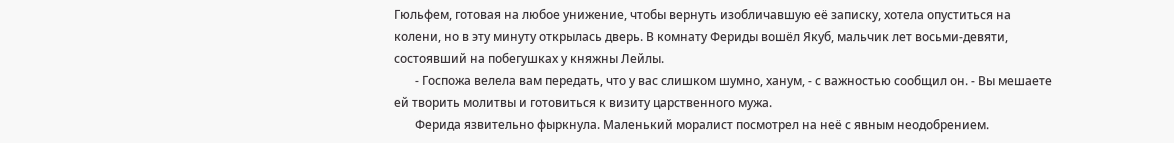Гюльфем, готовая на любое унижение, чтобы вернуть изобличавшую её записку, хотела опуститься на колени, но в эту минуту открылась дверь. В комнату Фериды вошёл Якуб, мальчик лет восьми-девяти, состоявший на побегушках у княжны Лейлы.
       - Госпожа велела вам передать, что у вас слишком шумно, ханум, - с важностью сообщил он. - Вы мешаете ей творить молитвы и готовиться к визиту царственного мужа.
       Ферида язвительно фыркнула. Маленький моралист посмотрел на неё с явным неодобрением.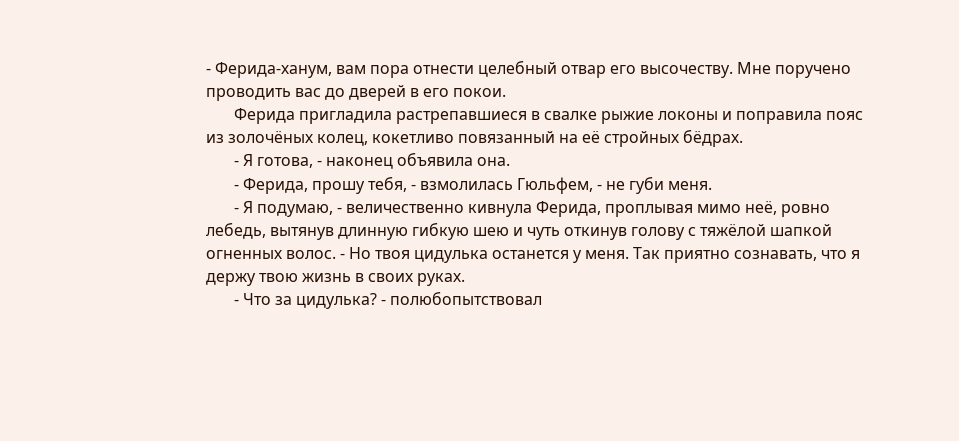- Ферида-ханум, вам пора отнести целебный отвар его высочеству. Мне поручено проводить вас до дверей в его покои.
       Ферида пригладила растрепавшиеся в свалке рыжие локоны и поправила пояс из золочёных колец, кокетливо повязанный на её стройных бёдрах.
       - Я готова, - наконец объявила она.
       - Ферида, прошу тебя, - взмолилась Гюльфем, - не губи меня.
       - Я подумаю, - величественно кивнула Ферида, проплывая мимо неё, ровно лебедь, вытянув длинную гибкую шею и чуть откинув голову с тяжёлой шапкой огненных волос. - Но твоя цидулька останется у меня. Так приятно сознавать, что я держу твою жизнь в своих руках.
       - Что за цидулька? - полюбопытствовал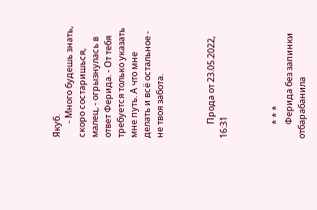Якуб.
       - Много будешь знать, скоро состаришься, малец, - огрызнулась в ответ Ферида. - От тебя требуется только указать мне путь. А что мне делать и всё остальное - не твоя забота.



       Прода от 23.05.2022, 16:31



       * * *
       Ферида без запинки отбарабанила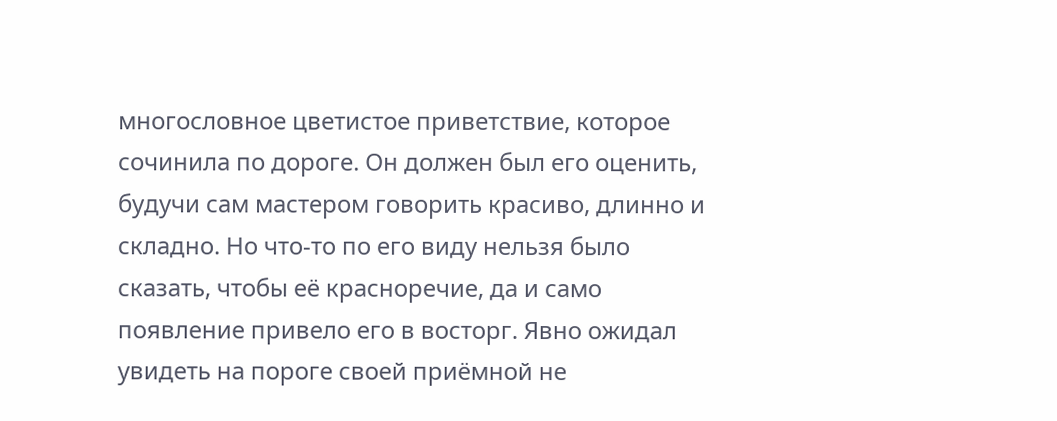многословное цветистое приветствие, которое сочинила по дороге. Он должен был его оценить, будучи сам мастером говорить красиво, длинно и складно. Но что-то по его виду нельзя было сказать, чтобы её красноречие, да и само появление привело его в восторг. Явно ожидал увидеть на пороге своей приёмной не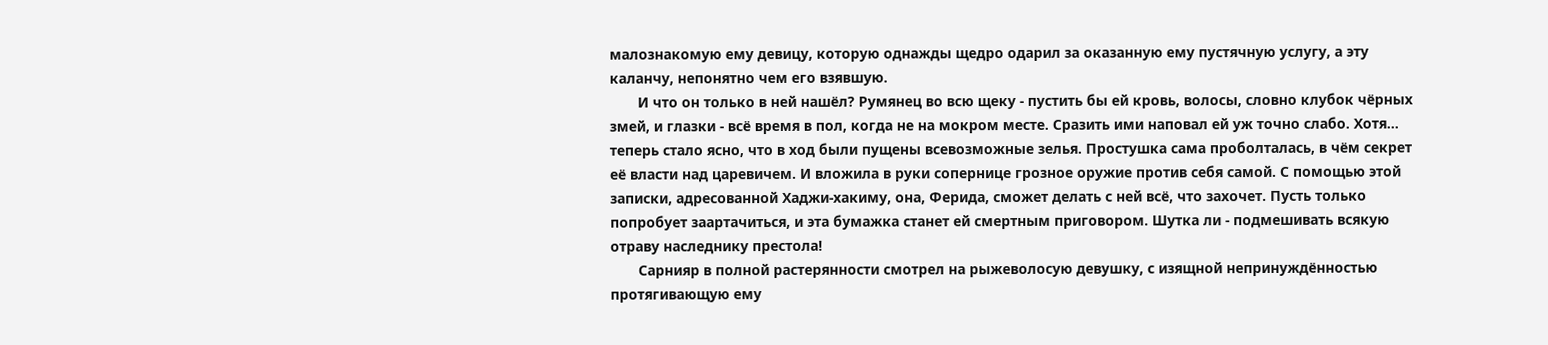малознакомую ему девицу, которую однажды щедро одарил за оказанную ему пустячную услугу, а эту каланчу, непонятно чем его взявшую.
       И что он только в ней нашёл? Румянец во всю щеку - пустить бы ей кровь, волосы, словно клубок чёрных змей, и глазки - всё время в пол, когда не на мокром месте. Сразить ими наповал ей уж точно слабо. Хотя… теперь стало ясно, что в ход были пущены всевозможные зелья. Простушка сама проболталась, в чём секрет её власти над царевичем. И вложила в руки сопернице грозное оружие против себя самой. С помощью этой записки, адресованной Хаджи-хакиму, она, Ферида, сможет делать с ней всё, что захочет. Пусть только попробует заартачиться, и эта бумажка станет ей смертным приговором. Шутка ли - подмешивать всякую отраву наследнику престола!
       Сарнияр в полной растерянности смотрел на рыжеволосую девушку, с изящной непринуждённостью протягивающую ему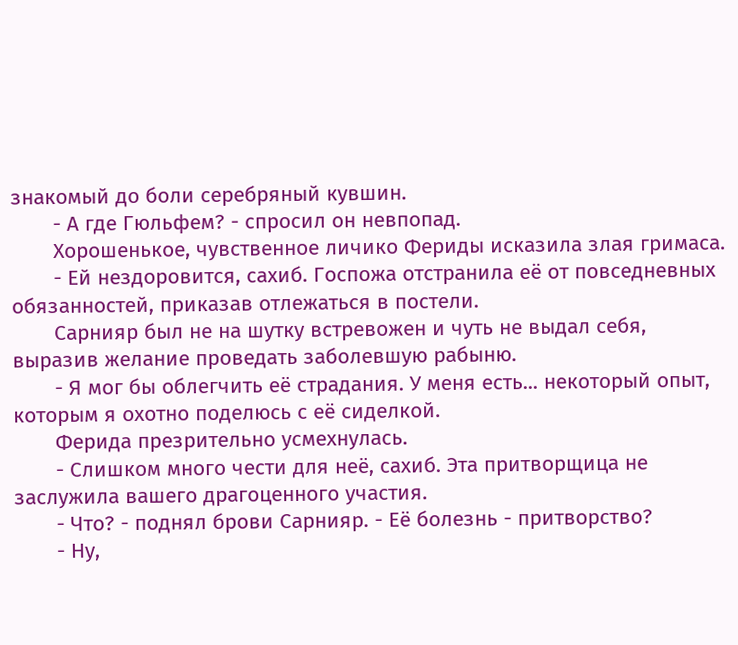знакомый до боли серебряный кувшин.
       - А где Гюльфем? - спросил он невпопад.
       Хорошенькое, чувственное личико Фериды исказила злая гримаса.
       - Ей нездоровится, сахиб. Госпожа отстранила её от повседневных обязанностей, приказав отлежаться в постели.
       Сарнияр был не на шутку встревожен и чуть не выдал себя, выразив желание проведать заболевшую рабыню.
       - Я мог бы облегчить её страдания. У меня есть... некоторый опыт, которым я охотно поделюсь с её сиделкой.
       Ферида презрительно усмехнулась.
       - Слишком много чести для неё, сахиб. Эта притворщица не заслужила вашего драгоценного участия.
       - Что? - поднял брови Сарнияр. - Её болезнь - притворство?
       - Ну,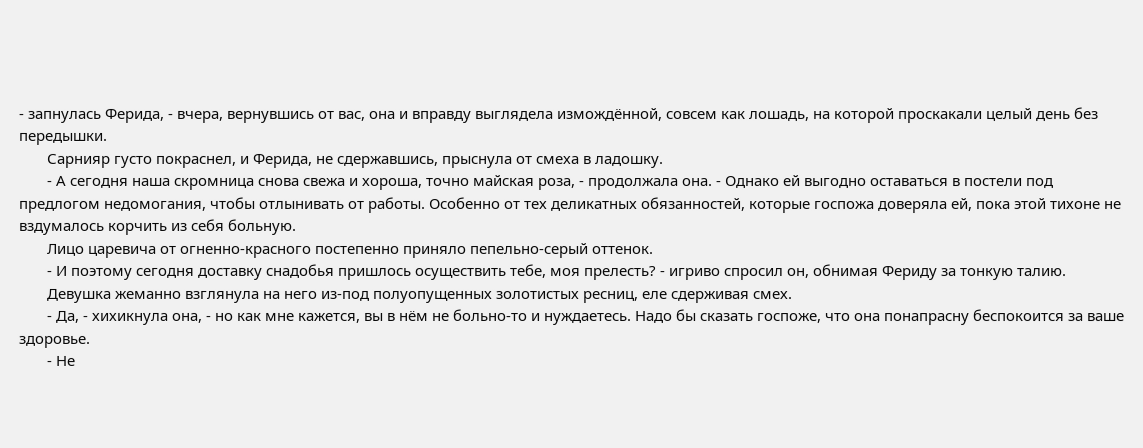- запнулась Ферида, - вчера, вернувшись от вас, она и вправду выглядела измождённой, совсем как лошадь, на которой проскакали целый день без передышки.
       Сарнияр густо покраснел, и Ферида, не сдержавшись, прыснула от смеха в ладошку.
       - А сегодня наша скромница снова свежа и хороша, точно майская роза, - продолжала она. - Однако ей выгодно оставаться в постели под предлогом недомогания, чтобы отлынивать от работы. Особенно от тех деликатных обязанностей, которые госпожа доверяла ей, пока этой тихоне не вздумалось корчить из себя больную.
       Лицо царевича от огненно-красного постепенно приняло пепельно-серый оттенок.
       - И поэтому сегодня доставку снадобья пришлось осуществить тебе, моя прелесть? - игриво спросил он, обнимая Фериду за тонкую талию.
       Девушка жеманно взглянула на него из-под полуопущенных золотистых ресниц, еле сдерживая смех.
       - Да, - хихикнула она, - но как мне кажется, вы в нём не больно-то и нуждаетесь. Надо бы сказать госпоже, что она понапрасну беспокоится за ваше здоровье.
       - Не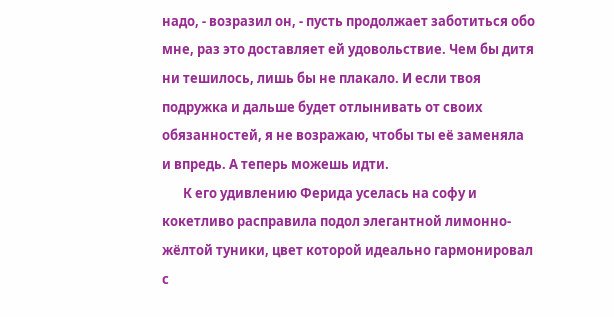надо, - возразил он, - пусть продолжает заботиться обо мне, раз это доставляет ей удовольствие. Чем бы дитя ни тешилось, лишь бы не плакало. И если твоя подружка и дальше будет отлынивать от своих обязанностей, я не возражаю, чтобы ты её заменяла и впредь. А теперь можешь идти.
       К его удивлению Ферида уселась на софу и кокетливо расправила подол элегантной лимонно-жёлтой туники, цвет которой идеально гармонировал с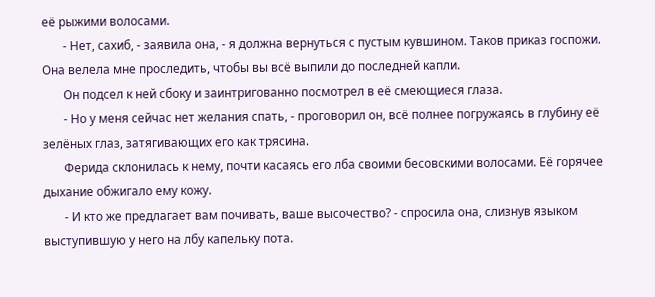её рыжими волосами.
       - Нет, сахиб, - заявила она, - я должна вернуться с пустым кувшином. Таков приказ госпожи. Она велела мне проследить, чтобы вы всё выпили до последней капли.
       Он подсел к ней сбоку и заинтригованно посмотрел в её смеющиеся глаза.
       - Но у меня сейчас нет желания спать, - проговорил он, всё полнее погружаясь в глубину её зелёных глаз, затягивающих его как трясина.
       Ферида склонилась к нему, почти касаясь его лба своими бесовскими волосами. Её горячее дыхание обжигало ему кожу.
       - И кто же предлагает вам почивать, ваше высочество? - спросила она, слизнув языком выступившую у него на лбу капельку пота.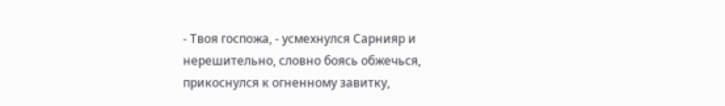- Твоя госпожа, - усмехнулся Сарнияр и нерешительно, словно боясь обжечься, прикоснулся к огненному завитку,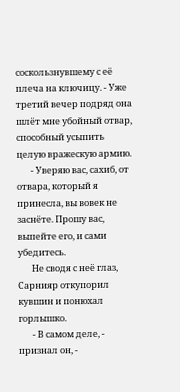соскользнувшему с её плеча на ключицу. - Уже третий вечер подряд она шлёт мне убойный отвар, способный усыпить целую вражескую армию.
       - Уверяю вас, сахиб, от отвара, который я принесла, вы вовек не заснёте. Прошу вас, выпейте его, и сами убедитесь.
       Не сводя с неё глаз, Сарнияр откупорил кувшин и понюхал горлышко.
       - В самом деле, - признал он, -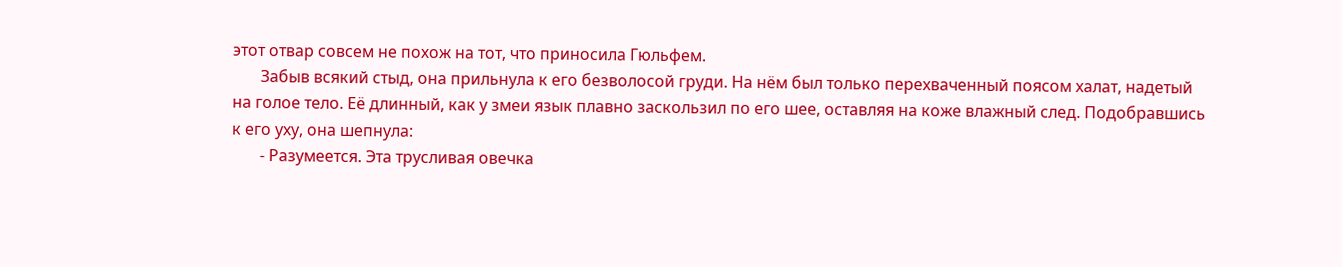этот отвар совсем не похож на тот, что приносила Гюльфем.
       Забыв всякий стыд, она прильнула к его безволосой груди. На нём был только перехваченный поясом халат, надетый на голое тело. Её длинный, как у змеи язык плавно заскользил по его шее, оставляя на коже влажный след. Подобравшись к его уху, она шепнула:
       - Разумеется. Эта трусливая овечка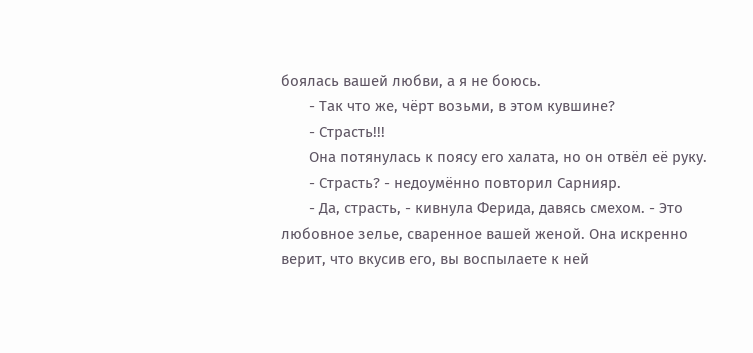боялась вашей любви, а я не боюсь.
       - Так что же, чёрт возьми, в этом кувшине?
       - Страсть!!!
       Она потянулась к поясу его халата, но он отвёл её руку.
       - Страсть? - недоумённо повторил Сарнияр.
       - Да, страсть, - кивнула Ферида, давясь смехом. - Это любовное зелье, сваренное вашей женой. Она искренно верит, что вкусив его, вы воспылаете к ней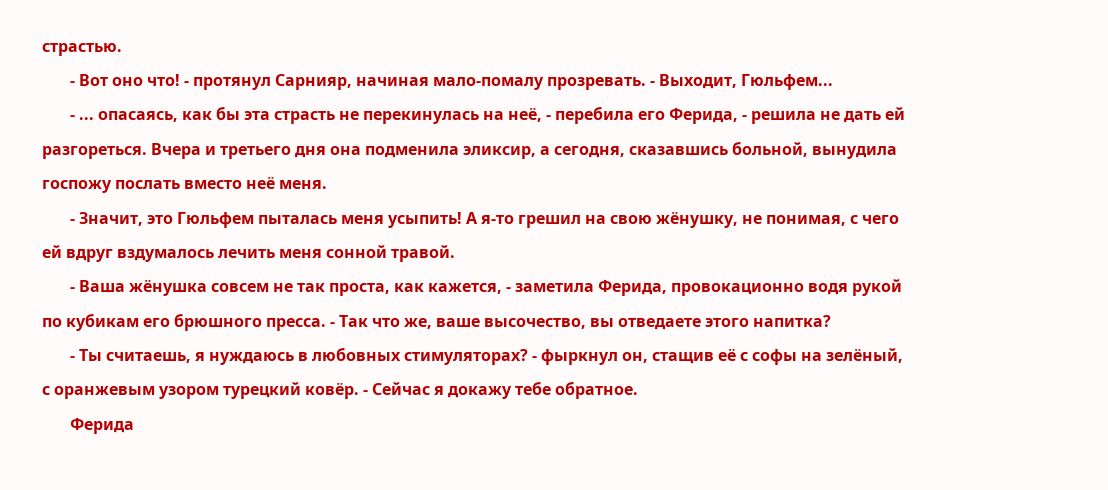страстью.
       - Вот оно что! - протянул Сарнияр, начиная мало-помалу прозревать. - Выходит, Гюльфем...
       - ... опасаясь, как бы эта страсть не перекинулась на неё, - перебила его Ферида, - решила не дать ей разгореться. Вчера и третьего дня она подменила эликсир, а сегодня, сказавшись больной, вынудила госпожу послать вместо неё меня.
       - Значит, это Гюльфем пыталась меня усыпить! А я-то грешил на свою жёнушку, не понимая, с чего ей вдруг вздумалось лечить меня сонной травой.
       - Ваша жёнушка совсем не так проста, как кажется, - заметила Ферида, провокационно водя рукой по кубикам его брюшного пресса. - Так что же, ваше высочество, вы отведаете этого напитка?
       - Ты считаешь, я нуждаюсь в любовных стимуляторах? - фыркнул он, стащив её с софы на зелёный, с оранжевым узором турецкий ковёр. - Сейчас я докажу тебе обратное.
       Ферида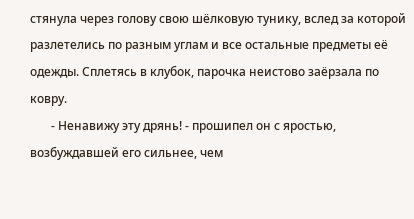стянула через голову свою шёлковую тунику, вслед за которой разлетелись по разным углам и все остальные предметы её одежды. Сплетясь в клубок, парочка неистово заёрзала по ковру.
       - Ненавижу эту дрянь! - прошипел он с яростью, возбуждавшей его сильнее, чем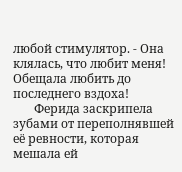любой стимулятор. - Она клялась, что любит меня! Обещала любить до последнего вздоха!
       Ферида заскрипела зубами от переполнявшей её ревности, которая мешала ей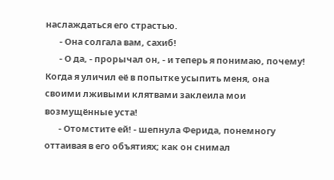наслаждаться его страстью.
       - Она солгала вам, сахиб!
       - О да, - прорычал он, - и теперь я понимаю, почему! Когда я уличил её в попытке усыпить меня, она своими лживыми клятвами заклеила мои возмущённые уста!
       - Отомстите ей! - шепнула Ферида, понемногу оттаивая в его объятиях; как он снимал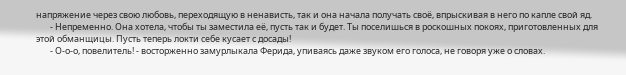напряжение через свою любовь, переходящую в ненависть, так и она начала получать своё, впрыскивая в него по капле свой яд.
       - Непременно. Она хотела, чтобы ты заместила её, пусть так и будет. Ты поселишься в роскошных покоях, приготовленных для этой обманщицы. Пусть теперь локти себе кусает с досады!
       - О-о-о, повелитель! - восторженно замурлыкала Ферида, упиваясь даже звуком его голоса, не говоря уже о словах.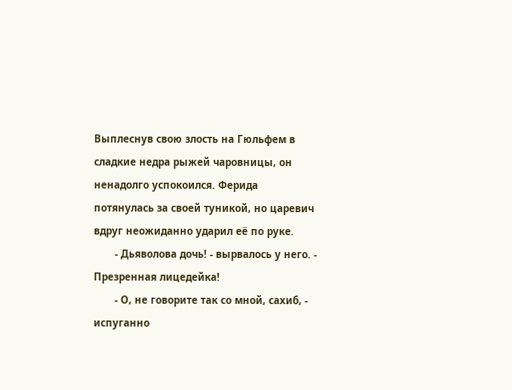Выплеснув свою злость на Гюльфем в сладкие недра рыжей чаровницы, он ненадолго успокоился. Ферида потянулась за своей туникой, но царевич вдруг неожиданно ударил её по руке.
       - Дьяволова дочь! - вырвалось у него. - Презренная лицедейка!
       - О, не говорите так со мной, сахиб, - испуганно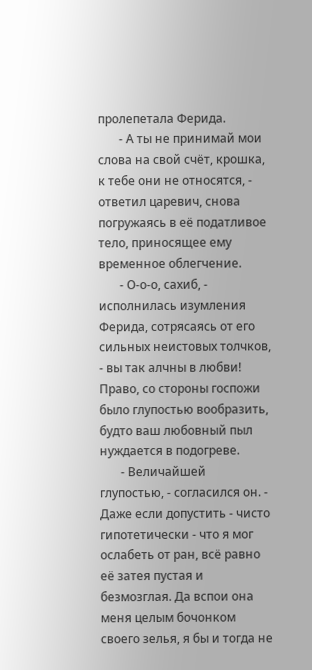пролепетала Ферида.
       - А ты не принимай мои слова на свой счёт, крошка, к тебе они не относятся, - ответил царевич, снова погружаясь в её податливое тело, приносящее ему временное облегчение.
       - О-о-о, сахиб, - исполнилась изумления Ферида, сотрясаясь от его сильных неистовых толчков, - вы так алчны в любви! Право, со стороны госпожи было глупостью вообразить, будто ваш любовный пыл нуждается в подогреве.
       - Величайшей глупостью, - согласился он. - Даже если допустить - чисто гипотетически - что я мог ослабеть от ран, всё равно её затея пустая и безмозглая. Да вспои она меня целым бочонком своего зелья, я бы и тогда не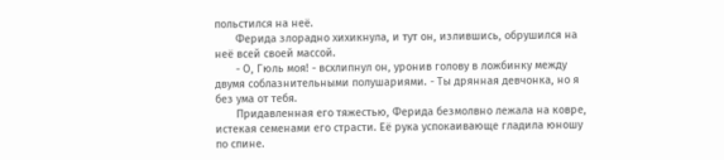польстился на неё.
       Ферида злорадно хихикнула, и тут он, излившись, обрушился на неё всей своей массой.
       - О, Гюль моя! - всхлипнул он, уронив голову в ложбинку между двумя соблазнительными полушариями. - Ты дрянная девчонка, но я без ума от тебя.
       Придавленная его тяжестью, Ферида безмолвно лежала на ковре, истекая семенами его страсти. Её рука успокаивающе гладила юношу по спине.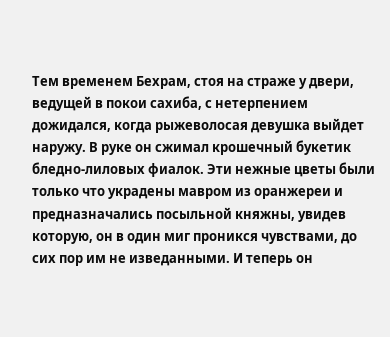Тем временем Бехрам, стоя на страже у двери, ведущей в покои сахиба, с нетерпением дожидался, когда рыжеволосая девушка выйдет наружу. В руке он сжимал крошечный букетик бледно-лиловых фиалок. Эти нежные цветы были только что украдены мавром из оранжереи и предназначались посыльной княжны, увидев которую, он в один миг проникся чувствами, до сих пор им не изведанными. И теперь он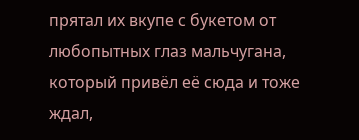прятал их вкупе с букетом от любопытных глаз мальчугана, который привёл её сюда и тоже ждал,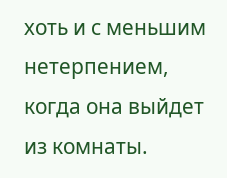хоть и с меньшим нетерпением, когда она выйдет из комнаты.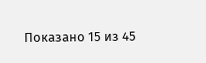Показано 15 из 45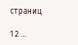страниц

1 2 ...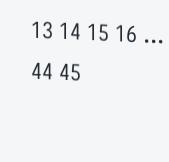13 14 15 16 ... 44 45